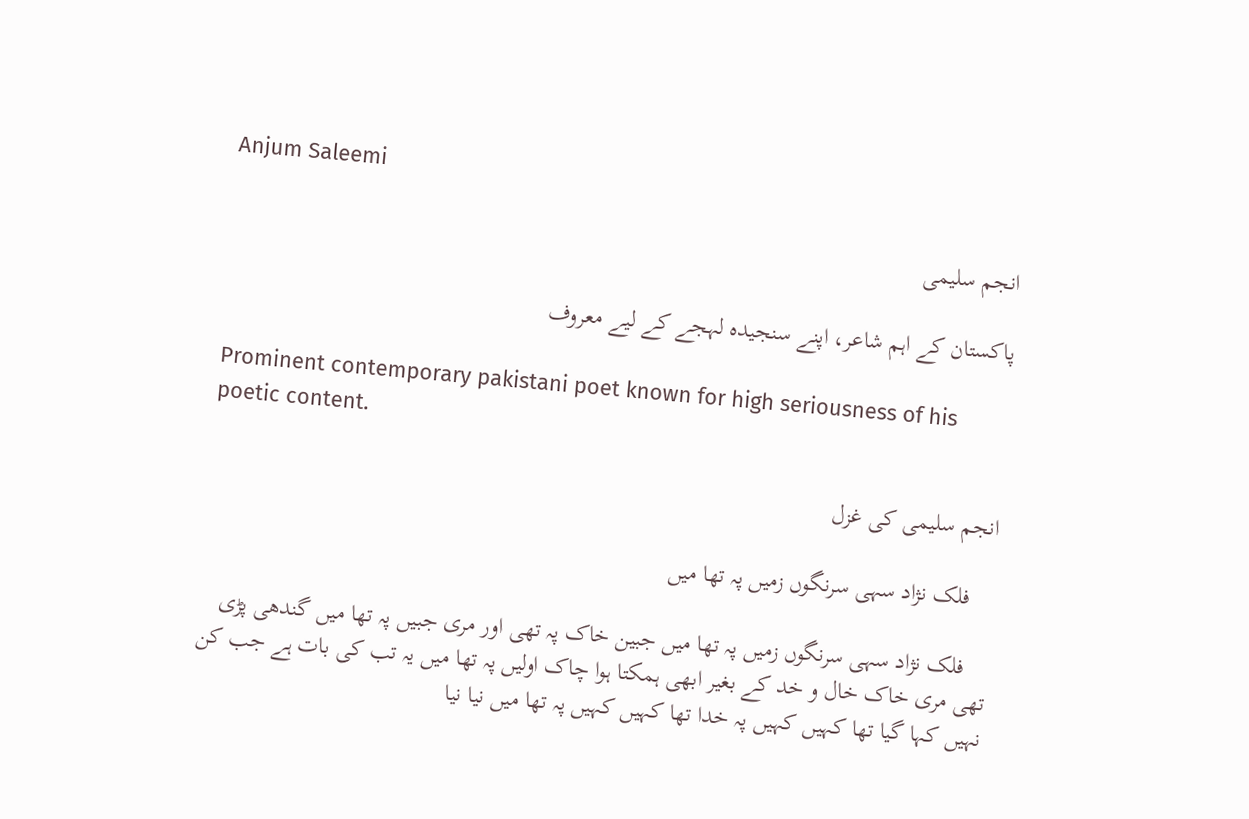Anjum Saleemi

انجم سلیمی

پاکستان کے اہم شاعر، اپنے سنجیدہ لہجے کے لیے معروف

Prominent contemporary pakistani poet known for high seriousness of his poetic content.

انجم سلیمی کی غزل

    فلک نژاد سہی سرنگوں زمیں پہ تھا میں

    فلک نژاد سہی سرنگوں زمیں پہ تھا میں جبین خاک پہ تھی اور مری جبیں پہ تھا میں گندھی پڑی تھی مری خاک خال و خد کے بغیر ابھی ہمکتا ہوا چاک اولیں پہ تھا میں یہ تب کی بات ہے جب کن نہیں کہا گیا تھا کہیں کہیں پہ خدا تھا کہیں کہیں پہ تھا میں نیا نیا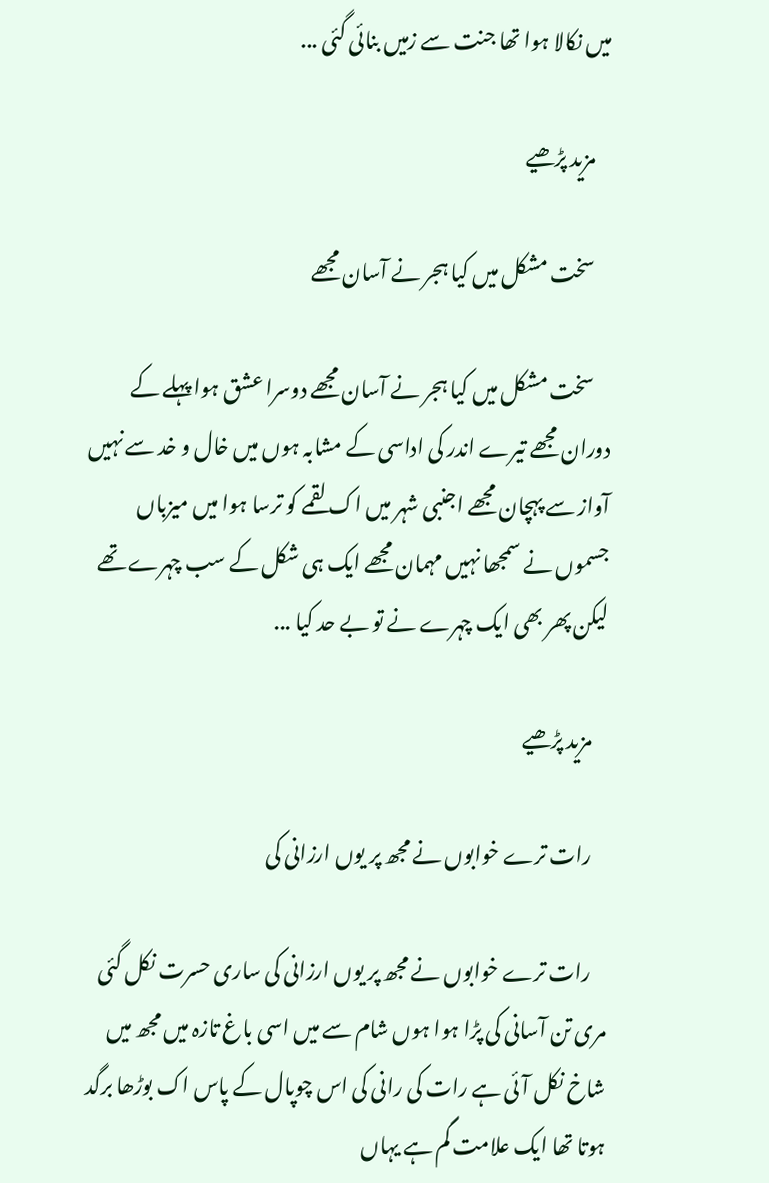میں نکالا ہوا تھا جنت سے زمیں بنائی گئی ...

    مزید پڑھیے

    سخت مشکل میں کیا ہجر نے آسان مجھے

    سخت مشکل میں کیا ہجر نے آسان مجھے دوسرا عشق ہوا پہلے کے دوران مجھے تیرے اندر کی اداسی کے مشابہ ہوں میں خال و خد سے نہیں آواز سے پہچان مجھے اجنبی شہر میں اک لقمے کو ترسا ہوا میں میزباں جسموں نے سمجھا نہیں مہمان مجھے ایک ہی شکل کے سب چہرے تھے لیکن پھر بھی ایک چہرے نے تو بے حد کیا ...

    مزید پڑھیے

    رات ترے خوابوں نے مجھ پر یوں ارزانی کی

    رات ترے خوابوں نے مجھ پر یوں ارزانی کی ساری حسرت نکل گئی مری تن آسانی کی پڑا ہوا ہوں شام سے میں اسی باغ تازہ میں مجھ میں شاخ نکل آئی ہے رات کی رانی کی اس چوپال کے پاس اک بوڑھا برگد ہوتا تھا ایک علامت گم ہے یہاں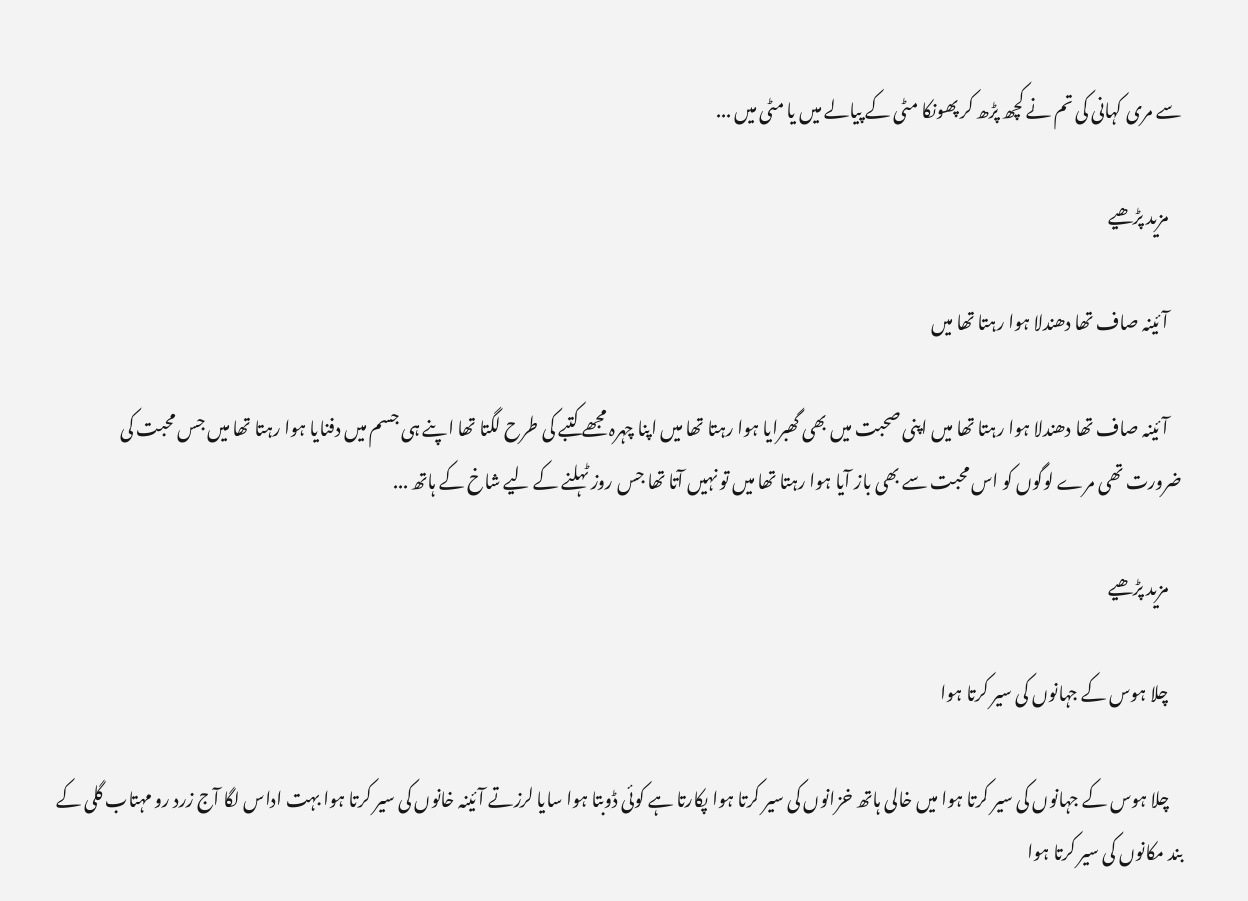سے مری کہانی کی تم نے کچھ پڑھ کر پھونکا مٹی کے پیالے میں یا مٹی میں ...

    مزید پڑھیے

    آئینہ صاف تھا دھندلا ہوا رہتا تھا میں

    آئینہ صاف تھا دھندلا ہوا رہتا تھا میں اپنی صحبت میں بھی گھبرایا ہوا رہتا تھا میں اپنا چہرہ مجھے کتبے کی طرح لگتا تھا اپنے ہی جسم میں دفنایا ہوا رہتا تھا میں جس محبت کی ضرورت تھی مرے لوگوں کو اس محبت سے بھی باز آیا ہوا رہتا تھا میں تو نہیں آتا تھا جس روز ٹہلنے کے لیے شاخ کے ہاتھ ...

    مزید پڑھیے

    چلا ہوس کے جہانوں کی سیر کرتا ہوا

    چلا ہوس کے جہانوں کی سیر کرتا ہوا میں خالی ہاتھ خزانوں کی سیر کرتا ہوا پکارتا ہے کوئی ڈوبتا ہوا سایا لرزتے آئینہ خانوں کی سیر کرتا ہوا بہت اداس لگا آج زرد رو مہتاب گلی کے بند مکانوں کی سیر کرتا ہوا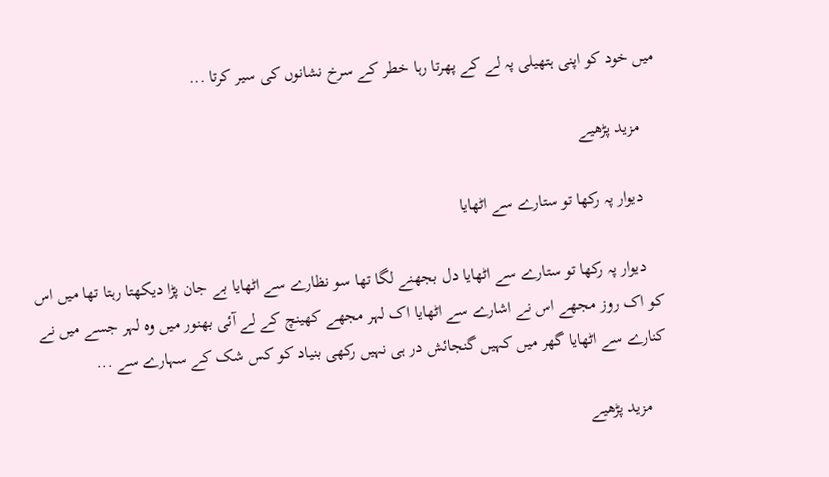میں خود کو اپنی ہتھیلی پہ لے کے پھرتا رہا خطر کے سرخ نشانوں کی سیر کرتا ...

    مزید پڑھیے

    دیوار پہ رکھا تو ستارے سے اٹھایا

    دیوار پہ رکھا تو ستارے سے اٹھایا دل بجھنے لگا تھا سو نظارے سے اٹھایا بے جان پڑا دیکھتا رہتا تھا میں اس کو اک روز مجھے اس نے اشارے سے اٹھایا اک لہر مجھے کھینچ کے لے آئی بھنور میں وہ لہر جسے میں نے کنارے سے اٹھایا گھر میں کہیں گنجائش در ہی نہیں رکھی بنیاد کو کس شک کے سہارے سے ...

    مزید پڑھیے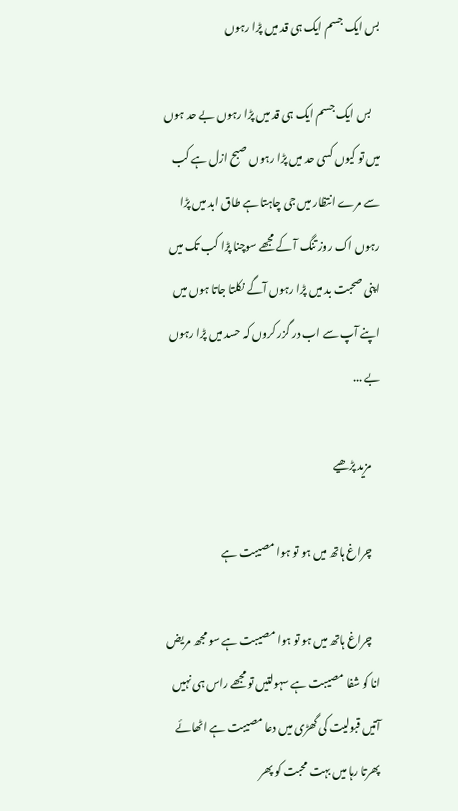بس ایک جسم ایک ہی قد میں پڑا رہوں

    بس ایک جسم ایک ہی قد میں پڑا رہوں بے حد ہوں میں تو کیوں کسی حد میں پڑا رہوں صبح ازل ہے کب سے مرے انتظار میں جی چاہتا ہے طاق ابد میں پڑا رہوں اک روز تنگ آ کے مجھے سوچنا پڑا کب تک میں اپنی صحبت بد میں پڑا رہوں آگے نکلتا جاتا ہوں میں اپنے آپ سے اب در گزر کروں کہ حسد میں پڑا رہوں بے ...

    مزید پڑھیے

    چراغ ہاتھ میں ہو تو ہوا مصیبت ہے

    چراغ ہاتھ میں ہو تو ہوا مصیبت ہے سو مجھ مریض انا کو شفا مصیبت ہے سہولتیں تو مجھے راس ہی نہیں آتیں قبولیت کی گھڑی میں دعا مصیبت ہے اٹھائے پھرتا رہا میں بہت محبت کو پھر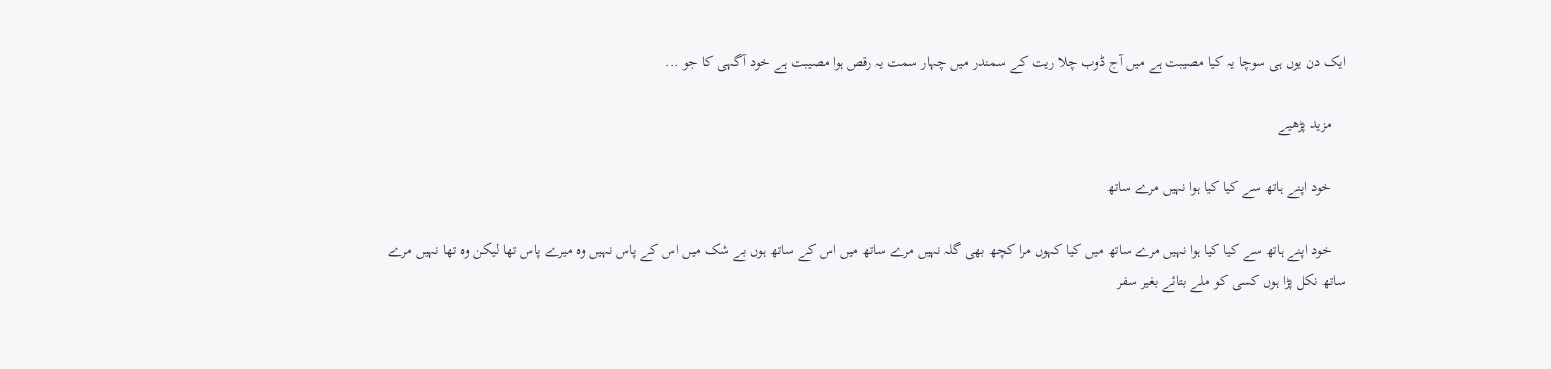ایک دن یوں ہی سوچا یہ کیا مصیبت ہے میں آج ڈوب چلا ریت کے سمندر میں چہار سمت یہ رقص ہوا مصیبت ہے خود آگہی کا جو ...

    مزید پڑھیے

    خود اپنے ہاتھ سے کیا کیا ہوا نہیں مرے ساتھ

    خود اپنے ہاتھ سے کیا کیا ہوا نہیں مرے ساتھ میں کیا کہوں مرا کچھ بھی گلہ نہیں مرے ساتھ میں اس کے ساتھ ہوں بے شک میں اس کے پاس نہیں وہ میرے پاس تھا لیکن وہ تھا نہیں مرے ساتھ نکل پڑا ہوں کسی کو ملے بتائے بغیر سفر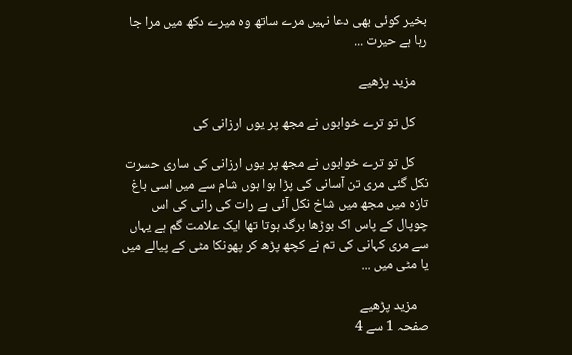بخیر کوئی بھی دعا نہیں مرے ساتھ وہ میرے دکھ میں مرا جا رہا ہے حیرت ...

    مزید پڑھیے

    کل تو ترے خوابوں نے مجھ پر یوں ارزانی کی

    کل تو ترے خوابوں نے مجھ پر یوں ارزانی کی ساری حسرت نکل گئی مری تن آسانی کی پڑا ہوا ہوں شام سے میں اسی باغ تازہ میں مجھ میں شاخ نکل آئی ہے رات کی رانی کی اس چوپال کے پاس اک بوڑھا برگد ہوتا تھا ایک علامت گم ہے یہاں سے مری کہانی کی تم نے کچھ پڑھ کر پھونکا مٹی کے پیالے میں یا مٹی میں ...

    مزید پڑھیے
صفحہ 1 سے 4